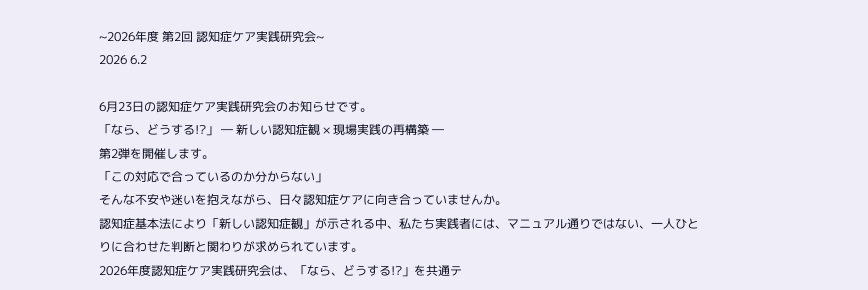~2026年度 第2回 認知症ケア実践研究会~
2026 6.2

6月23日の認知症ケア実践研究会のお知らせです。
「なら、どうする!?」 ― 新しい認知症観 × 現場実践の再構築 ―
第2弾を開催します。
「この対応で合っているのか分からない」
そんな不安や迷いを抱えながら、日々認知症ケアに向き合っていませんか。
認知症基本法により「新しい認知症観」が示される中、私たち実践者には、マニュアル通りではない、一人ひとりに合わせた判断と関わりが求められています。
2026年度認知症ケア実践研究会は、「なら、どうする!?」を共通テ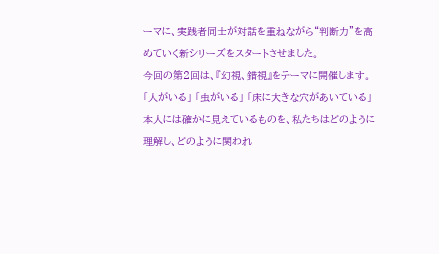ーマに、実践者同士が対話を重ねながら“判断力”を高めていく新シリーズをスタートさせました。
今回の第2回は、『幻視、錯視』をテーマに開催します。
「人がいる」 「虫がいる」 「床に大きな穴があいている」
本人には確かに見えているものを、私たちはどのように理解し、どのように関われ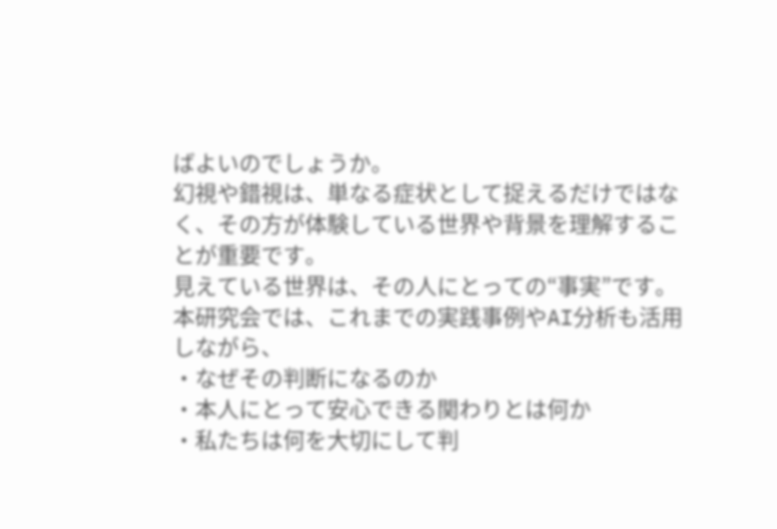ばよいのでしょうか。
幻視や錯視は、単なる症状として捉えるだけではなく、その方が体験している世界や背景を理解することが重要です。
見えている世界は、その人にとっての“事実”です。
本研究会では、これまでの実践事例やAI分析も活用しながら、
・なぜその判断になるのか
・本人にとって安心できる関わりとは何か
・私たちは何を大切にして判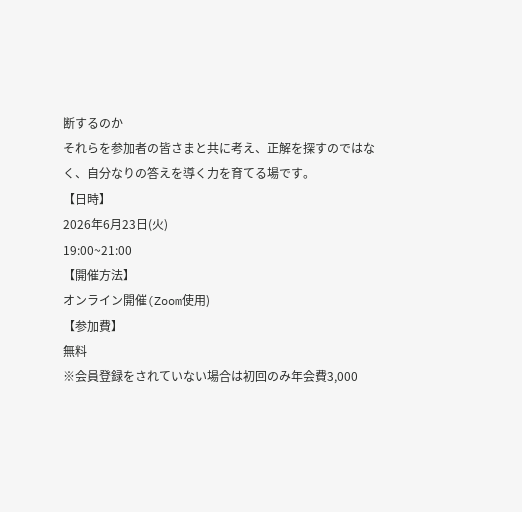断するのか
それらを参加者の皆さまと共に考え、正解を探すのではなく、自分なりの答えを導く力を育てる場です。
【日時】
2026年6月23日(火)
19:00~21:00
【開催方法】
オンライン開催(Zoom使用)
【参加費】
無料
※会員登録をされていない場合は初回のみ年会費3,000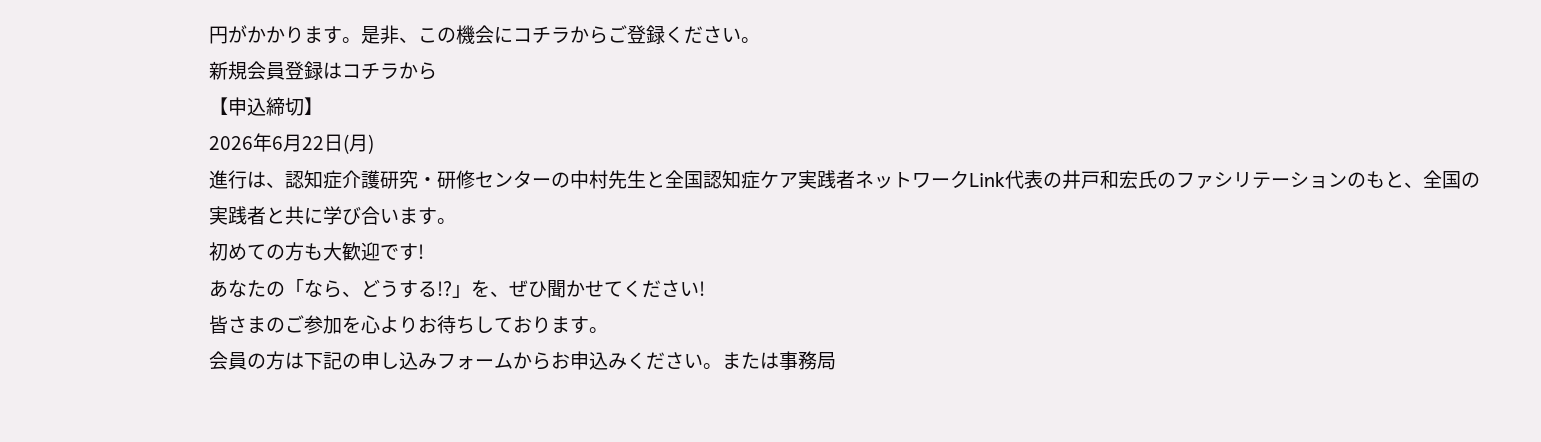円がかかります。是非、この機会にコチラからご登録ください。
新規会員登録はコチラから
【申込締切】
2026年6月22日(月)
進行は、認知症介護研究・研修センターの中村先生と全国認知症ケア実践者ネットワークLink代表の井戸和宏氏のファシリテーションのもと、全国の実践者と共に学び合います。
初めての方も大歓迎です!
あなたの「なら、どうする!?」を、ぜひ聞かせてください!
皆さまのご参加を心よりお待ちしております。
会員の方は下記の申し込みフォームからお申込みください。または事務局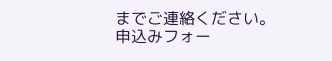までご連絡ください。
申込みフォー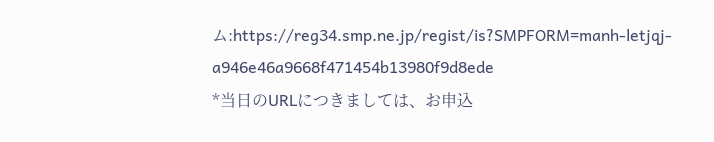ム:https://reg34.smp.ne.jp/regist/is?SMPFORM=manh-letjqj-a946e46a9668f471454b13980f9d8ede
*当日のURLにつきましては、お申込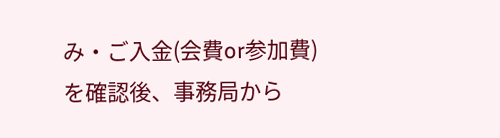み・ご入金(会費or参加費)を確認後、事務局から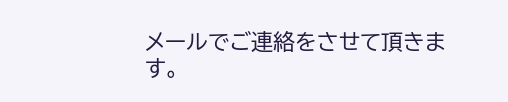メールでご連絡をさせて頂きます。